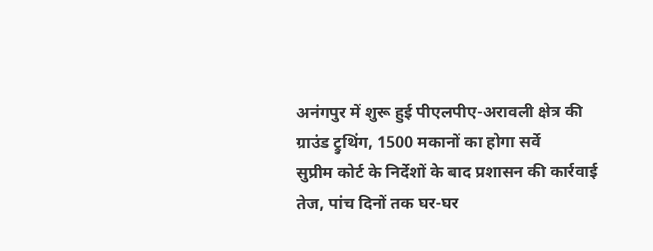अनंगपुर में शुरू हुई पीएलपीए-अरावली क्षेत्र की ग्राउंड ट्रुथिंग, 1500 मकानों का होगा सर्वे
सुप्रीम कोर्ट के निर्देशों के बाद प्रशासन की कार्रवाई तेज, पांच दिनों तक घर-घर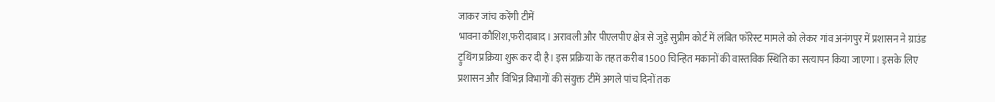जाकर जांच करेंगी टीमें
भावना कौशिश,फरीदाबाद। अरावली और पीएलपीए क्षेत्र से जुड़े सुप्रीम कोर्ट में लंबित फॉरेस्ट मामले को लेकर गांव अनंगपुर में प्रशासन ने ग्राउंड ट्रुथिंग प्रक्रिया शुरू कर दी है। इस प्रक्रिया के तहत करीब 1500 चिन्हित मकानों की वास्तविक स्थिति का सत्यापन किया जाएगा। इसके लिए प्रशासन और विभिन्न विभागों की संयुक्त टीमें अगले पांच दिनों तक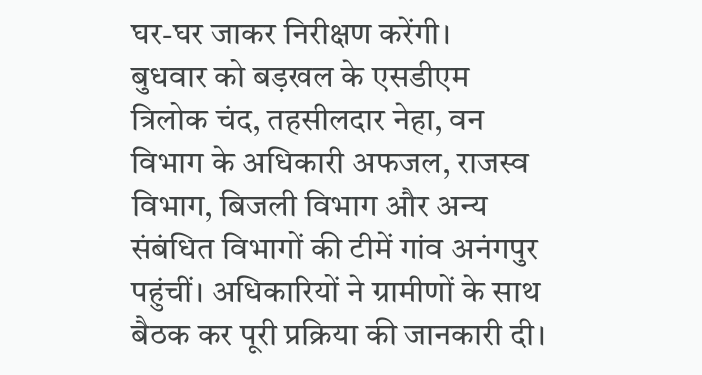घर-घर जाकर निरीक्षण करेंगी।
बुधवार को बड़खल के एसडीएम त्रिलोक चंद, तहसीलदार नेहा, वन विभाग के अधिकारी अफजल, राजस्व विभाग, बिजली विभाग और अन्य संबंधित विभागों की टीमें गांव अनंगपुर पहुंचीं। अधिकारियों ने ग्रामीणों के साथ बैठक कर पूरी प्रक्रिया की जानकारी दी।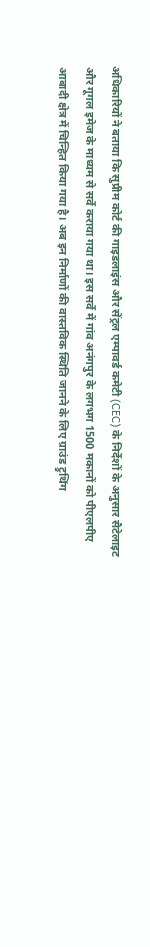अधिकारियों ने बताया कि सुप्रीम कोर्ट की गाइडलाइंस और सेंट्रल एम्पावर्ड कमेटी (CEC) के निर्देशों के अनुसार सैटेलाइट और गूगल इमेज के माध्यम से सर्वे कराया गया था। इस सर्वे में गांव अनंगपुर के लगभग 1500 मकानों को पीएलपीए आबादी क्षेत्र में चिन्हित किया गया है। अब इन निर्माणों की वास्तविक स्थिति जानने के लिए ग्राउंड ट्रुथिंग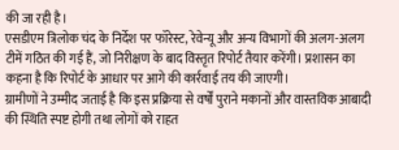की जा रही है।
एसडीएम त्रिलोक चंद के निर्देश पर फॉरेस्ट, रेवेन्यू और अन्य विभागों की अलग-अलग टीमें गठित की गई हैं, जो निरीक्षण के बाद विस्तृत रिपोर्ट तैयार करेंगी। प्रशासन का कहना है कि रिपोर्ट के आधार पर आगे की कार्रवाई तय की जाएगी।
ग्रामीणों ने उम्मीद जताई है कि इस प्रक्रिया से वर्षों पुराने मकानों और वास्तविक आबादी की स्थिति स्पष्ट होगी तथा लोगों को राहत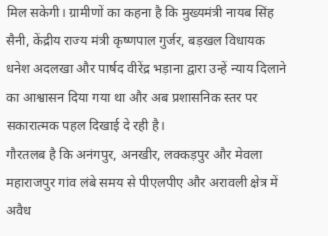मिल सकेगी। ग्रामीणों का कहना है कि मुख्यमंत्री नायब सिंह सैनी, केंद्रीय राज्य मंत्री कृष्णपाल गुर्जर, बड़खल विधायक धनेश अदलखा और पार्षद वीरेंद्र भड़ाना द्वारा उन्हें न्याय दिलाने का आश्वासन दिया गया था और अब प्रशासनिक स्तर पर सकारात्मक पहल दिखाई दे रही है।
गौरतलब है कि अनंगपुर, अनखीर, लक्कड़पुर और मेवला महाराजपुर गांव लंबे समय से पीएलपीए और अरावली क्षेत्र में अवैध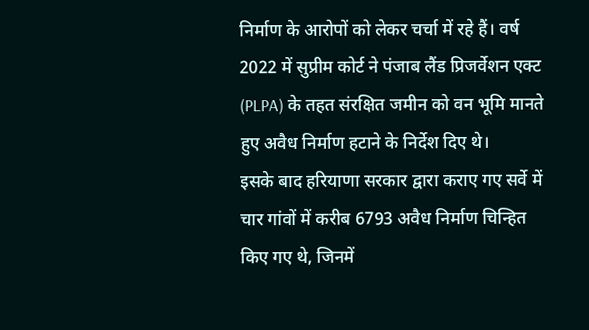निर्माण के आरोपों को लेकर चर्चा में रहे हैं। वर्ष 2022 में सुप्रीम कोर्ट ने पंजाब लैंड प्रिजर्वेशन एक्ट (PLPA) के तहत संरक्षित जमीन को वन भूमि मानते हुए अवैध निर्माण हटाने के निर्देश दिए थे।
इसके बाद हरियाणा सरकार द्वारा कराए गए सर्वे में चार गांवों में करीब 6793 अवैध निर्माण चिन्हित किए गए थे, जिनमें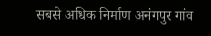सबसे अधिक निर्माण अनंगपुर गांव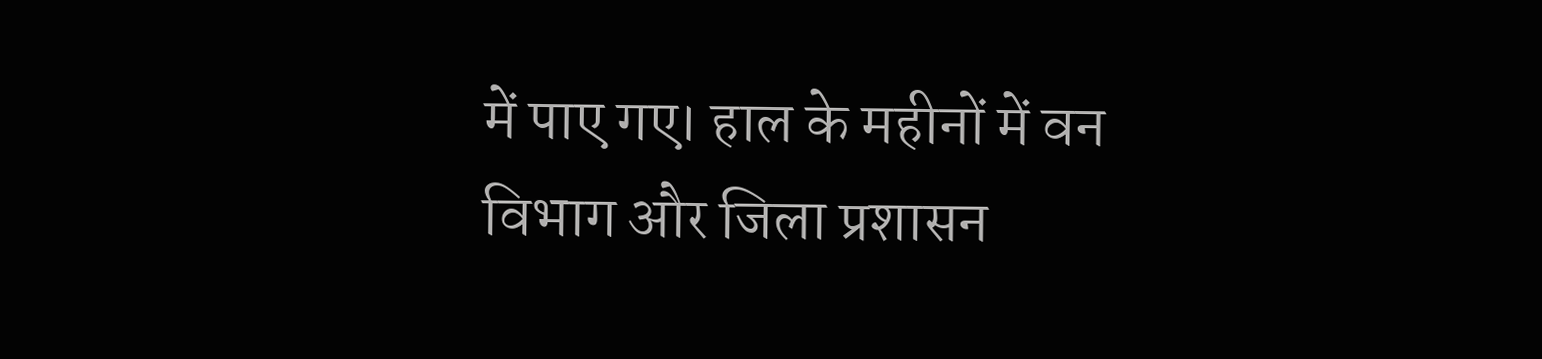में पाए गए। हाल के महीनों में वन विभाग और जिला प्रशासन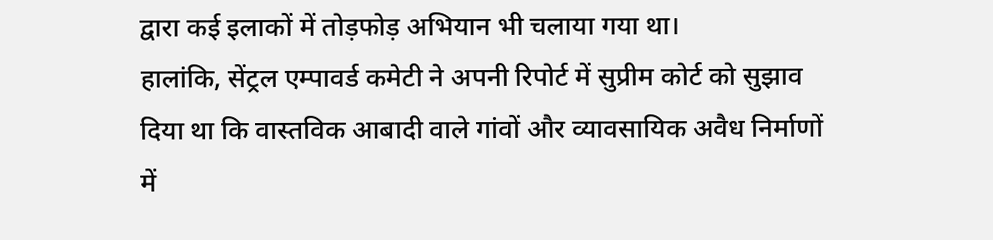द्वारा कई इलाकों में तोड़फोड़ अभियान भी चलाया गया था।
हालांकि, सेंट्रल एम्पावर्ड कमेटी ने अपनी रिपोर्ट में सुप्रीम कोर्ट को सुझाव दिया था कि वास्तविक आबादी वाले गांवों और व्यावसायिक अवैध निर्माणों में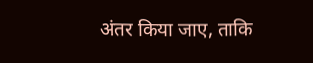अंतर किया जाए, ताकि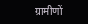ग्रामीणों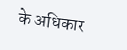के अधिकार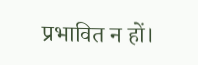प्रभावित न हों।